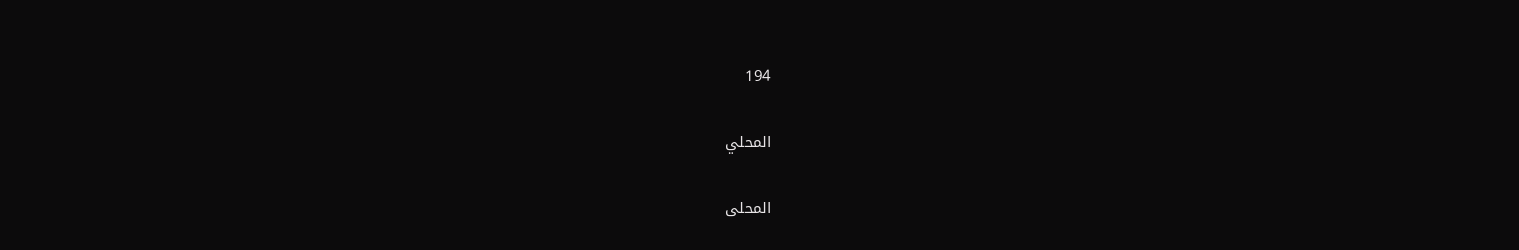194

المحلي

المحلى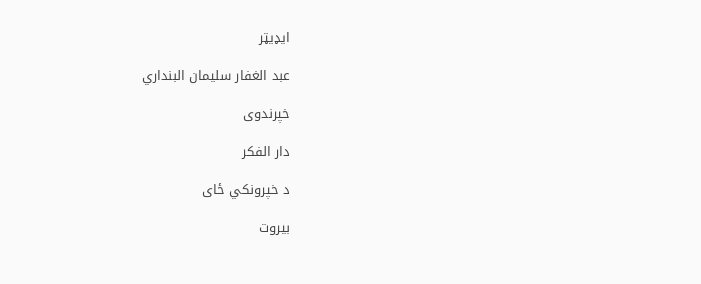ایډیټر

عبد الغفار سليمان البنداري

خپرندوی

دار الفكر

د خپرونکي ځای

بيروت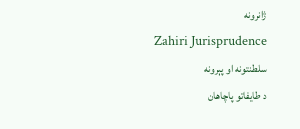ژانرونه
Zahiri Jurisprudence
سلطنتونه او پېرونه
د طایفاتو پاچاهان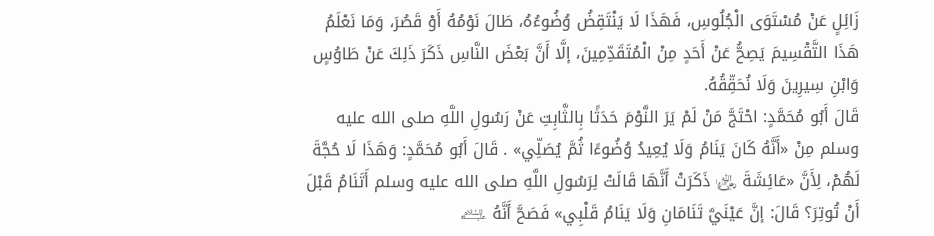زَائِلٍ عَنْ مُسْتَوَى الْجُلُوسِ، فَهَذَا لَا يَنْتَقِضُ وُضُوءُهُ، طَالَ نَوْمُهُ أَوْ قَصُرَ، وَمَا نَعْلَمُ هَذَا التَّقْسِيمَ يَصِحُّ عَنْ أَحَدٍ مِنْ الْمُتَقَدِّمِينَ، إلَّا أَنَّ بَعْضَ النَّاسِ ذَكَرَ ذَلِكَ عَنْ طَاوُسٍ وَابْنِ سِيرِينَ وَلَا نُحَقِّقُهُ.
قَالَ أَبُو مُحَمَّدٍ: احْتَجَّ مَنْ لَمْ يَرَ النَّوْمَ حَدَثًا بِالثَّابِتِ عَنْ رَسُولِ اللَّهِ صلى الله عليه وسلم مِنْ «أَنَّهُ كَانَ يَنَامُ وَلَا يُعِيدُ وُضُوءًا ثُمَّ يُصَلِّي» . قَالَ أَبُو مُحَمَّدٍ: وَهَذَا لَا حُجَّةَ لَهُمْ، لِأَنَّ «عَائِشَةَ ﵂ ذَكَرَتْ أَنَّهَا قَالَتْ لِرَسُولِ اللَّهِ صلى الله عليه وسلم أَتَنَامُ قَبْلَ أَنْ تُوتِرَ؟ قَالَ: إنَّ عَيْنَيَّ تَنَامَانِ وَلَا يَنَامُ قَلْبِي» فَصَحَّ أَنَّهُ ﵇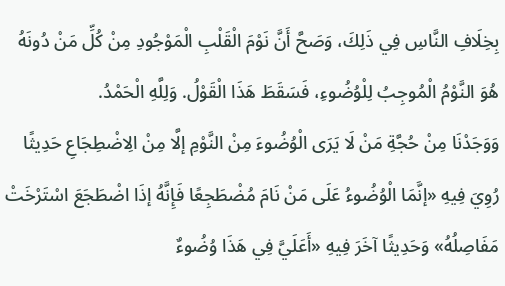بِخِلَافِ النَّاسِ فِي ذَلِكَ، وَصَحَّ أَنَّ نَوْمَ الْقَلْبِ الْمَوْجُودِ مِنْ كُلِّ مَنْ دُونَهُ هُوَ النَّوْمُ الْمُوجِبُ لِلْوُضُوءِ، فَسَقَطَ هَذَا الْقَوْلُ. وَلِلَّهِ الْحَمْدُ.
وَوَجَدْنَا مِنْ حُجَّةِ مَنْ لَا يَرَى الْوُضُوءَ مِنْ النَّوْمِ إلَّا مِنْ الِاضْطِجَاعِ حَدِيثًا رُوِيَ فِيهِ «إنَّمَا الْوُضُوءُ عَلَى مَنْ نَامَ مُضْطَجِعًا فَإِنَّهُ إذَا اضْطَجَعَ اسْتَرْخَتْ مَفَاصِلُهُ» وَحَدِيثًا آخَرَ فِيهِ «أَعَلَيَّ فِي هَذَا وُضُوءٌ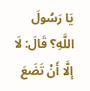يَا رَسُولَ اللَّهِ؟ قَالَ: لَا إلَّا أَنْ تَضَعَ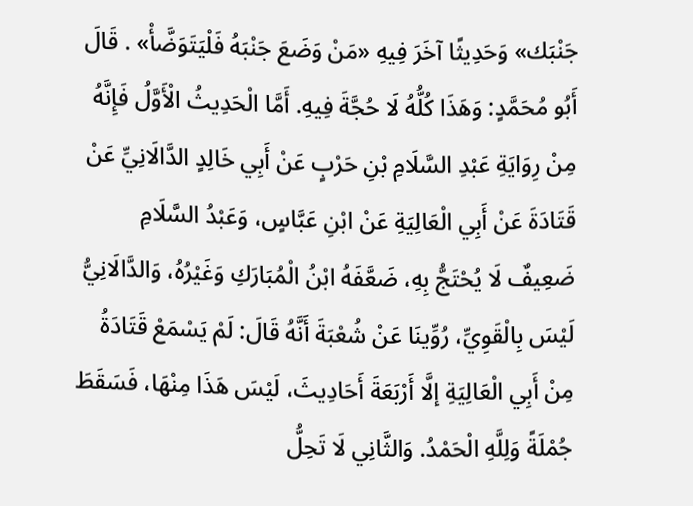جَنْبَك» وَحَدِيثًا آخَرَ فِيهِ «مَنْ وَضَعَ جَنْبَهُ فَلْيَتَوَضَّأْ» . قَالَ أَبُو مُحَمَّدٍ: وَهَذَا كُلُّهُ لَا حُجَّةَ فِيهِ. أَمَّا الْحَدِيثُ الْأَوَّلُ فَإِنَّهُ مِنْ رِوَايَةِ عَبْدِ السَّلَامِ بْنِ حَرْبٍ عَنْ أَبِي خَالِدٍ الدَّالَانِيِّ عَنْ قَتَادَةَ عَنْ أَبِي الْعَالِيَةِ عَنْ ابْنِ عَبَّاسٍ، وَعَبْدُ السَّلَامِ ضَعِيفٌ لَا يُحْتَجُّ بِهِ، ضَعَّفَهُ ابْنُ الْمُبَارَكِ وَغَيْرُهُ، وَالدَّالَانِيُّ لَيْسَ بِالْقَوِيِّ، رُوِّينَا عَنْ شُعْبَةَ أَنَّهُ قَالَ: لَمْ يَسْمَعْ قَتَادَةُ مِنْ أَبِي الْعَالِيَةِ إلَّا أَرْبَعَةَ أَحَادِيثَ، لَيْسَ هَذَا مِنْهَا، فَسَقَطَ جُمْلَةً وَلِلَّهِ الْحَمْدُ. وَالثَّانِي لَا تَحِلُّ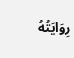رِوَايَتُهُ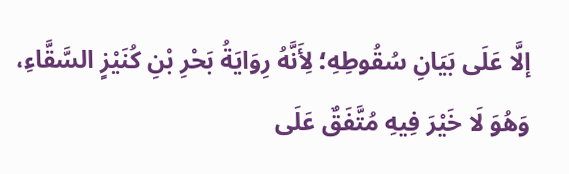إلَّا عَلَى بَيَانِ سُقُوطِهِ؛ لِأَنَّهُ رِوَايَةُ بَحْرِ بْنِ كُنَيْزٍ السَّقَّاءِ، وَهُوَ لَا خَيْرَ فِيهِ مُتَّفَقٌ عَلَى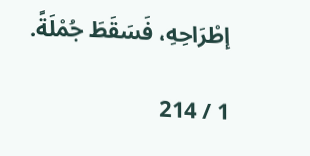إطْرَاحِهِ، فَسَقَطَ جُمْلَةً.

1 / 214